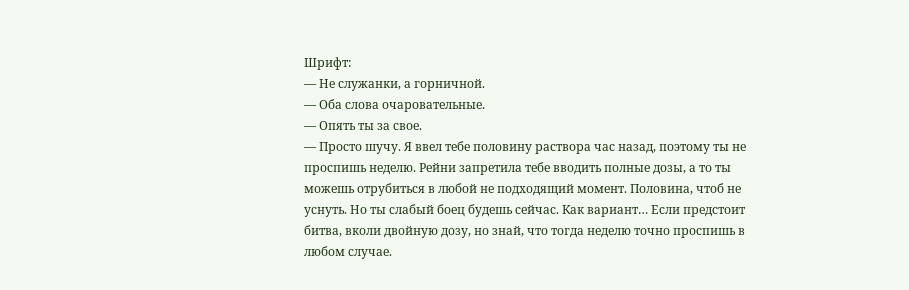Шрифт:
— Не служанки, а горничной.
— Оба слова очаровательные.
— Опять ты за свое.
— Просто шучу. Я ввел тебе половину раствора час назад, поэтому ты не проспишь неделю. Рейни запретила тебе вводить полные дозы, а то ты можешь отрубиться в любой не подходящий момент. Половина, чтоб не уснуть. Но ты слабый боец будешь сейчас. Как вариант… Если предстоит битва, вколи двойную дозу, но знай, что тогда неделю точно проспишь в любом случае.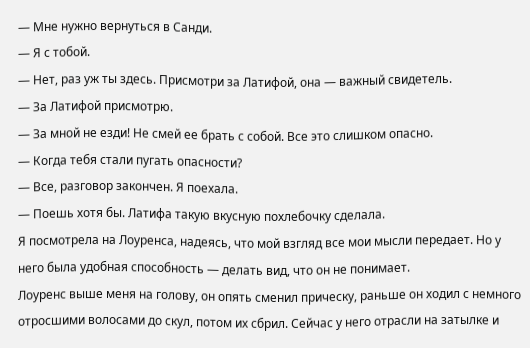— Мне нужно вернуться в Санди.
— Я с тобой.
— Нет, раз уж ты здесь. Присмотри за Латифой, она — важный свидетель.
— За Латифой присмотрю.
— За мной не езди! Не смей ее брать с собой. Все это слишком опасно.
— Когда тебя стали пугать опасности?
— Все, разговор закончен. Я поехала.
— Поешь хотя бы. Латифа такую вкусную похлебочку сделала.
Я посмотрела на Лоуренса, надеясь, что мой взгляд все мои мысли передает. Но у него была удобная способность — делать вид, что он не понимает.
Лоуренс выше меня на голову, он опять сменил прическу, раньше он ходил с немного отросшими волосами до скул, потом их сбрил. Сейчас у него отрасли на затылке и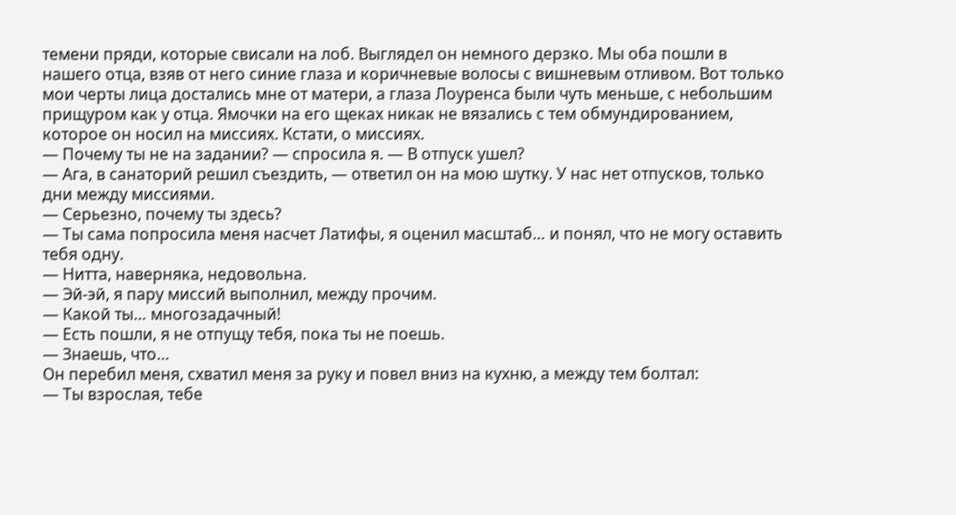темени пряди, которые свисали на лоб. Выглядел он немного дерзко. Мы оба пошли в нашего отца, взяв от него синие глаза и коричневые волосы с вишневым отливом. Вот только мои черты лица достались мне от матери, а глаза Лоуренса были чуть меньше, с небольшим прищуром как у отца. Ямочки на его щеках никак не вязались с тем обмундированием, которое он носил на миссиях. Кстати, о миссиях.
— Почему ты не на задании? — спросила я. — В отпуск ушел?
— Ага, в санаторий решил съездить, — ответил он на мою шутку. У нас нет отпусков, только дни между миссиями.
— Серьезно, почему ты здесь?
— Ты сама попросила меня насчет Латифы, я оценил масштаб… и понял, что не могу оставить тебя одну.
— Нитта, наверняка, недовольна.
— Эй-эй, я пару миссий выполнил, между прочим.
— Какой ты… многозадачный!
— Есть пошли, я не отпущу тебя, пока ты не поешь.
— Знаешь, что…
Он перебил меня, схватил меня за руку и повел вниз на кухню, а между тем болтал:
— Ты взрослая, тебе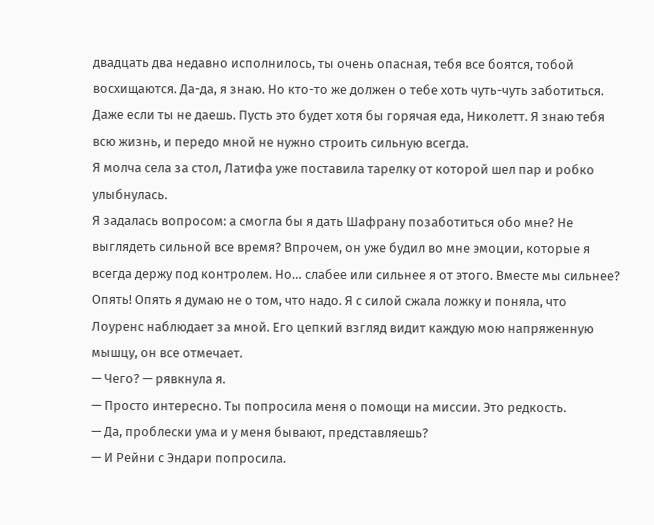двадцать два недавно исполнилось, ты очень опасная, тебя все боятся, тобой восхищаются. Да-да, я знаю. Но кто-то же должен о тебе хоть чуть-чуть заботиться. Даже если ты не даешь. Пусть это будет хотя бы горячая еда, Николетт. Я знаю тебя всю жизнь, и передо мной не нужно строить сильную всегда.
Я молча села за стол, Латифа уже поставила тарелку от которой шел пар и робко улыбнулась.
Я задалась вопросом: а смогла бы я дать Шафрану позаботиться обо мне? Не выглядеть сильной все время? Впрочем, он уже будил во мне эмоции, которые я всегда держу под контролем. Но… слабее или сильнее я от этого. Вместе мы сильнее?
Опять! Опять я думаю не о том, что надо. Я с силой сжала ложку и поняла, что Лоуренс наблюдает за мной. Его цепкий взгляд видит каждую мою напряженную мышцу, он все отмечает.
— Чего? — рявкнула я.
— Просто интересно. Ты попросила меня о помощи на миссии. Это редкость.
— Да, проблески ума и у меня бывают, представляешь?
— И Рейни с Эндари попросила.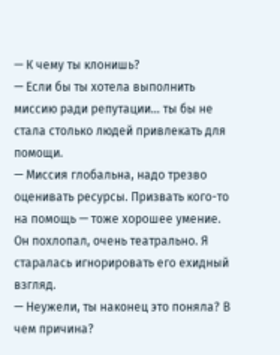— К чему ты клонишь?
— Если бы ты хотела выполнить миссию ради репутации… ты бы не стала столько людей привлекать для помощи.
— Миссия глобальна, надо трезво оценивать ресурсы. Призвать кого-то на помощь — тоже хорошее умение.
Он похлопал, очень театрально. Я старалась игнорировать его ехидный взгляд.
— Неужели, ты наконец это поняла? В чем причина?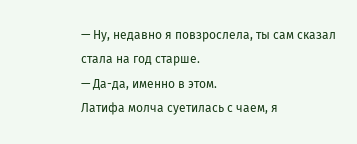— Ну, недавно я повзрослела, ты сам сказал стала на год старше.
— Да-да, именно в этом.
Латифа молча суетилась с чаем, я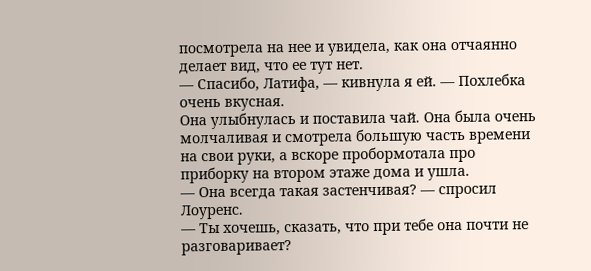посмотрела на нее и увидела, как она отчаянно делает вид, что ее тут нет.
— Спасибо, Латифа, — кивнула я ей. — Похлебка очень вкусная.
Она улыбнулась и поставила чай. Она была очень молчаливая и смотрела большую часть времени на свои руки, а вскоре пробормотала про приборку на втором этаже дома и ушла.
— Она всегда такая застенчивая? — спросил Лоуренс.
— Ты хочешь, сказать, что при тебе она почти не разговаривает?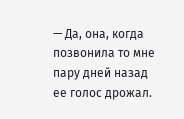— Да, она, когда позвонила то мне пару дней назад ее голос дрожал.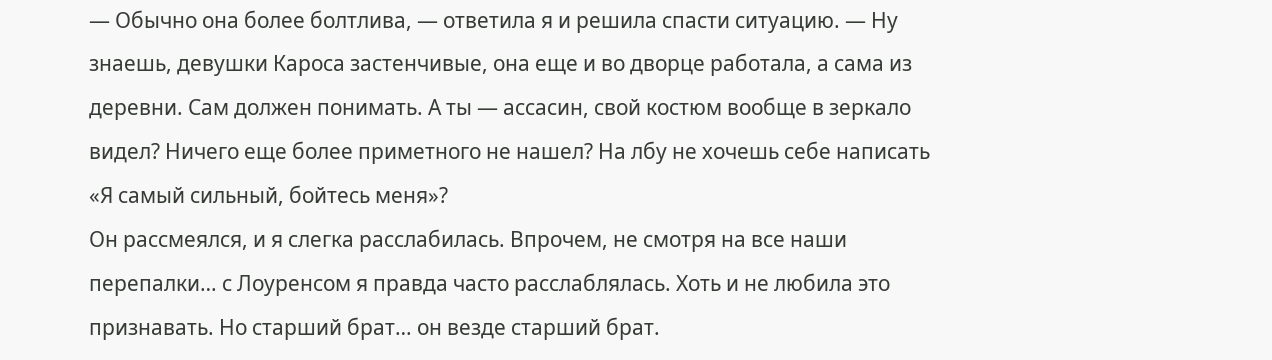— Обычно она более болтлива, — ответила я и решила спасти ситуацию. — Ну знаешь, девушки Кароса застенчивые, она еще и во дворце работала, а сама из деревни. Сам должен понимать. А ты — ассасин, свой костюм вообще в зеркало видел? Ничего еще более приметного не нашел? На лбу не хочешь себе написать «Я самый сильный, бойтесь меня»?
Он рассмеялся, и я слегка расслабилась. Впрочем, не смотря на все наши перепалки… с Лоуренсом я правда часто расслаблялась. Хоть и не любила это признавать. Но старший брат… он везде старший брат.